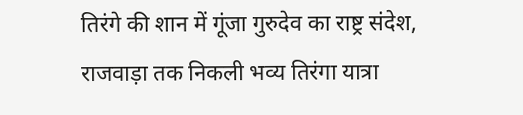तिरंगे की शान में गूंजा गुरुदेव का राष्ट्र संदेश, राजवाड़ा तक निकली भव्य तिरंगा यात्रा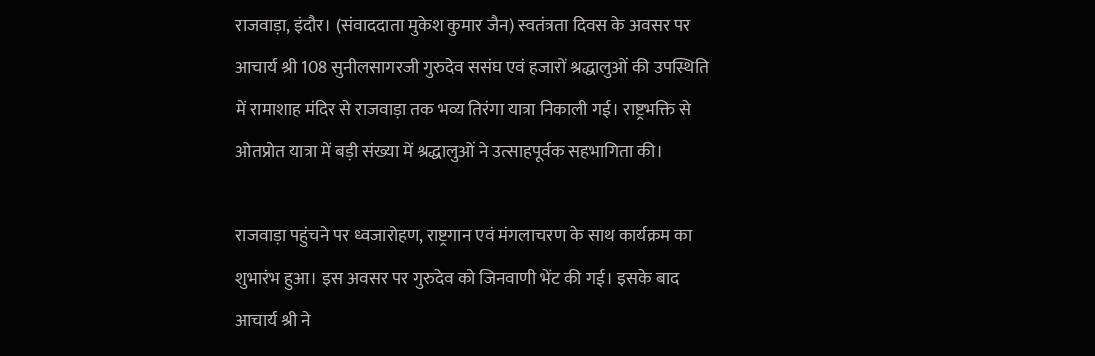राजवाड़ा, इंदौर। (संवाददाता मुकेश कुमार जैन) स्वतंत्रता दिवस के अवसर पर आचार्य श्री 108 सुनीलसागरजी गुरुदेव ससंघ एवं हजारों श्रद्धालुओं की उपस्थिति में रामाशाह मंदिर से राजवाड़ा तक भव्य तिरंगा यात्रा निकाली गई। राष्ट्रभक्ति से ओतप्रोत यात्रा में बड़ी संख्या में श्रद्धालुओं ने उत्साहपूर्वक सहभागिता की।

राजवाड़ा पहुंचने पर ध्वजारोहण, राष्ट्रगान एवं मंगलाचरण के साथ कार्यक्रम का शुभारंभ हुआ। इस अवसर पर गुरुदेव को जिनवाणी भेंट की गई। इसके बाद आचार्य श्री ने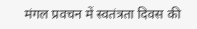मंगल प्रवचन में स्वतंत्रता दिवस की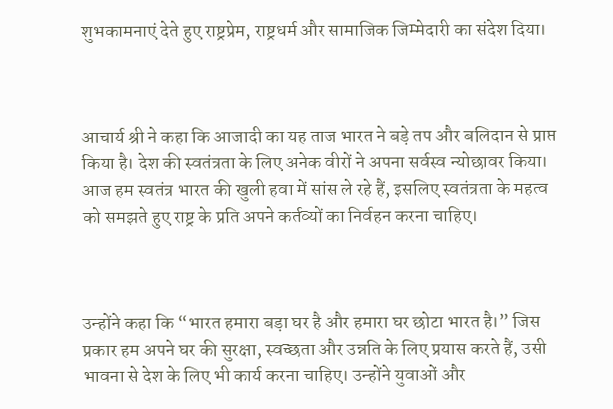शुभकामनाएं देते हुए राष्ट्रप्रेम, राष्ट्रधर्म और सामाजिक जिम्मेदारी का संदेश दिया।



आचार्य श्री ने कहा कि आजादी का यह ताज भारत ने बड़े तप और बलिदान से प्राप्त किया है। देश की स्वतंत्रता के लिए अनेक वीरों ने अपना सर्वस्व न्योछावर किया। आज हम स्वतंत्र भारत की खुली हवा में सांस ले रहे हैं, इसलिए स्वतंत्रता के महत्व को समझते हुए राष्ट्र के प्रति अपने कर्तव्यों का निर्वहन करना चाहिए।



उन्होंने कहा कि “भारत हमारा बड़ा घर है और हमारा घर छोटा भारत है।” जिस प्रकार हम अपने घर की सुरक्षा, स्वच्छता और उन्नति के लिए प्रयास करते हैं, उसी भावना से देश के लिए भी कार्य करना चाहिए। उन्होंने युवाओं और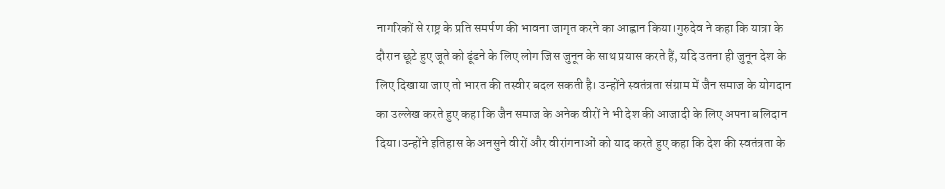नागरिकों से राष्ट्र के प्रति समर्पण की भावना जागृत करने का आह्वान किया।गुरुदेव ने कहा कि यात्रा के दौरान छूटे हुए जूते को ढूंढने के लिए लोग जिस जुनून के साथ प्रयास करते हैं, यदि उतना ही जुनून देश के लिए दिखाया जाए तो भारत की तस्वीर बदल सकती है। उन्होंने स्वतंत्रता संग्राम में जैन समाज के योगदान का उल्लेख करते हुए कहा कि जैन समाज के अनेक वीरों ने भी देश की आजादी के लिए अपना बलिदान दिया।उन्होंने इतिहास के अनसुने वीरों और वीरांगनाओं को याद करते हुए कहा कि देश की स्वतंत्रता के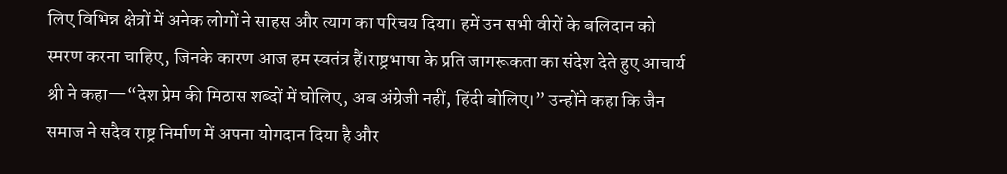लिए विभिन्न क्षेत्रों में अनेक लोगों ने साहस और त्याग का परिचय दिया। हमें उन सभी वीरों के बलिदान को स्मरण करना चाहिए, जिनके कारण आज हम स्वतंत्र हैं।राष्ट्रभाषा के प्रति जागरूकता का संदेश देते हुए आचार्य श्री ने कहा—“देश प्रेम की मिठास शब्दों में घोलिए, अब अंग्रेजी नहीं, हिंदी बोलिए।” उन्होंने कहा कि जैन समाज ने सदैव राष्ट्र निर्माण में अपना योगदान दिया है और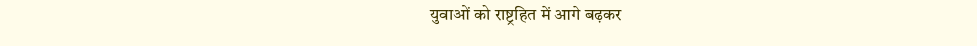युवाओं को राष्ट्रहित में आगे बढ़कर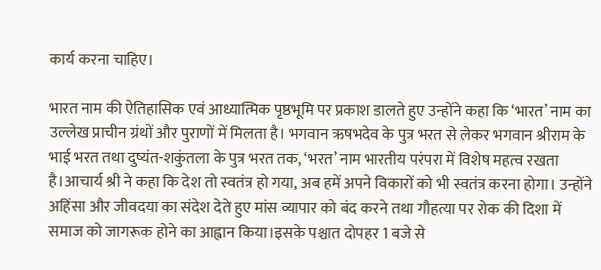कार्य करना चाहिए।

भारत नाम की ऐतिहासिक एवं आध्यात्मिक पृष्ठभूमि पर प्रकाश डालते हुए उन्होंने कहा कि ‘भारत’ नाम का उल्लेख प्राचीन ग्रंथों और पुराणों में मिलता है। भगवान ऋषभदेव के पुत्र भरत से लेकर भगवान श्रीराम के भाई भरत तथा दुष्यंत-शकुंतला के पुत्र भरत तक, ‘भरत’ नाम भारतीय परंपरा में विशेष महत्व रखता है।आचार्य श्री ने कहा कि देश तो स्वतंत्र हो गया, अब हमें अपने विकारों को भी स्वतंत्र करना होगा। उन्होंने अहिंसा और जीवदया का संदेश देते हुए मांस व्यापार को बंद करने तथा गौहत्या पर रोक की दिशा में समाज को जागरूक होने का आह्वान किया।इसके पश्चात दोपहर 1 बजे से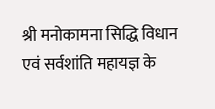श्री मनोकामना सिद्धि विधान एवं सर्वशांति महायज्ञ के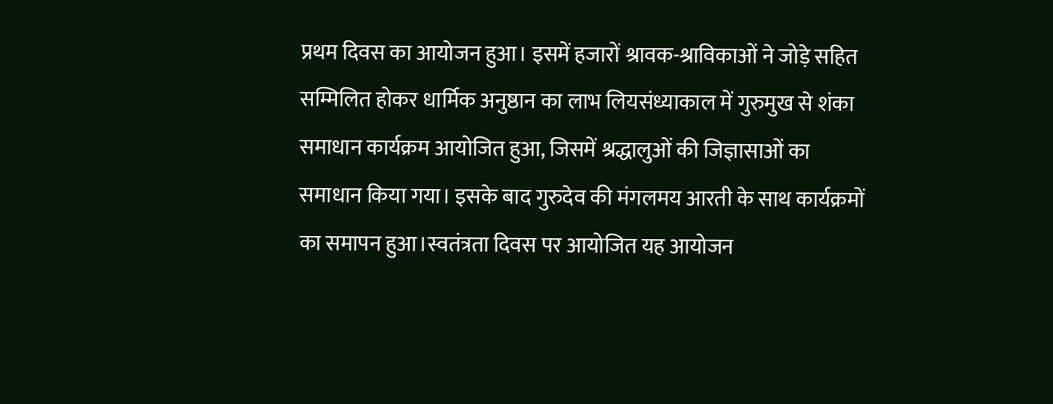प्रथम दिवस का आयोजन हुआ। इसमें हजारों श्रावक-श्राविकाओं ने जोड़े सहित सम्मिलित होकर धार्मिक अनुष्ठान का लाभ लियसंध्याकाल में गुरुमुख से शंका समाधान कार्यक्रम आयोजित हुआ, जिसमें श्रद्धालुओं की जिज्ञासाओं का समाधान किया गया। इसके बाद गुरुदेव की मंगलमय आरती के साथ कार्यक्रमों का समापन हुआ।स्वतंत्रता दिवस पर आयोजित यह आयोजन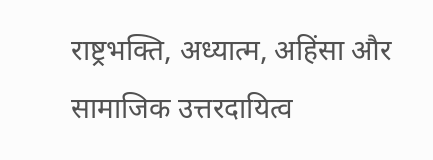राष्ट्रभक्ति, अध्यात्म, अहिंसा और सामाजिक उत्तरदायित्व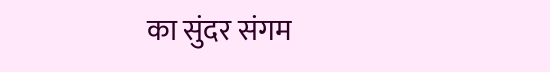का सुंदर संगम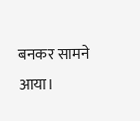बनकर सामने आया।